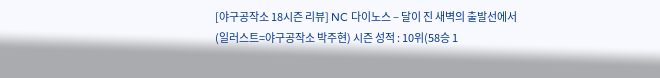[야구공작소 18시즌 리뷰] NC 다이노스 – 달이 진 새벽의 출발선에서
(일러스트=야구공작소 박주현) 시즌 성적 : 10위(58승 1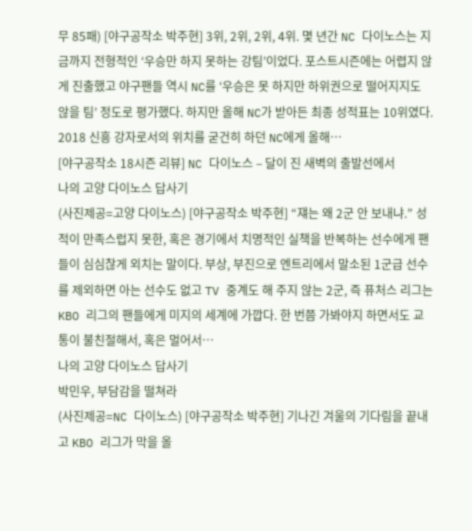무 85패) [야구공작소 박주현] 3위, 2위, 2위, 4위. 몇 년간 NC 다이노스는 지금까지 전형적인 ‘우승만 하지 못하는 강팀’이었다. 포스트시즌에는 어렵지 않게 진출했고 야구팬들 역시 NC를 ‘우승은 못 하지만 하위권으로 떨어지지도 않을 팀’ 정도로 평가했다. 하지만 올해 NC가 받아든 최종 성적표는 10위였다. 2018 신흥 강자로서의 위치를 굳건히 하던 NC에게 올해…
[야구공작소 18시즌 리뷰] NC 다이노스 – 달이 진 새벽의 출발선에서
나의 고양 다이노스 답사기
(사진제공=고양 다이노스) [야구공작소 박주현] “쟤는 왜 2군 안 보내냐.” 성적이 만족스럽지 못한, 혹은 경기에서 치명적인 실책을 반복하는 선수에게 팬들이 심심찮게 외치는 말이다. 부상, 부진으로 엔트리에서 말소된 1군급 선수를 제외하면 아는 선수도 없고 TV 중계도 해 주지 않는 2군, 즉 퓨처스 리그는 KBO 리그의 팬들에게 미지의 세계에 가깝다. 한 번쯤 가봐야지 하면서도 교통이 불친절해서, 혹은 멀어서…
나의 고양 다이노스 답사기
박민우, 부담감을 떨쳐라
(사진제공=NC 다이노스) [야구공작소 박주현] 기나긴 겨울의 기다림을 끝내고 KBO 리그가 막을 올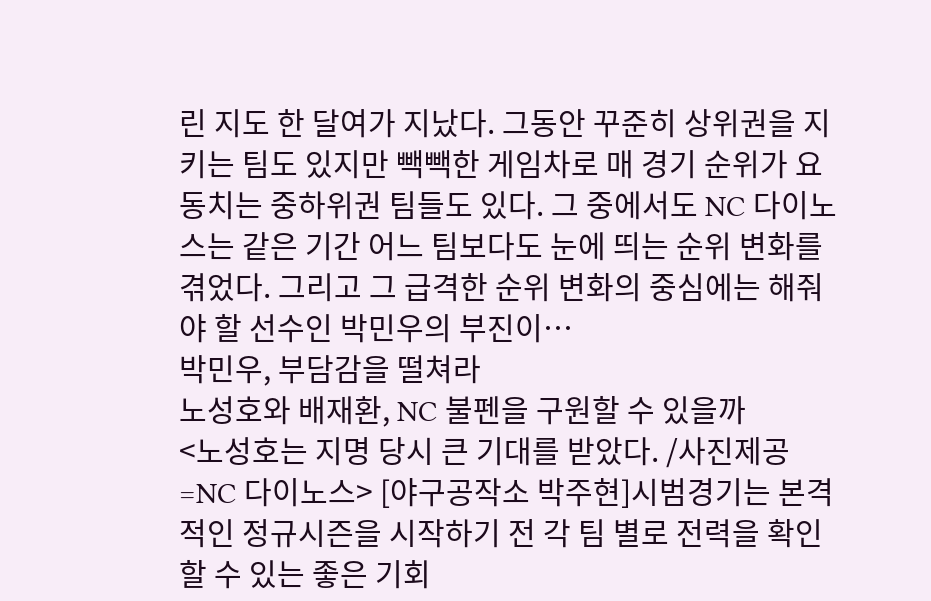린 지도 한 달여가 지났다. 그동안 꾸준히 상위권을 지키는 팀도 있지만 빽빽한 게임차로 매 경기 순위가 요동치는 중하위권 팀들도 있다. 그 중에서도 NC 다이노스는 같은 기간 어느 팀보다도 눈에 띄는 순위 변화를 겪었다. 그리고 그 급격한 순위 변화의 중심에는 해줘야 할 선수인 박민우의 부진이…
박민우, 부담감을 떨쳐라
노성호와 배재환, NC 불펜을 구원할 수 있을까
<노성호는 지명 당시 큰 기대를 받았다. /사진제공=NC 다이노스> [야구공작소 박주현]시범경기는 본격적인 정규시즌을 시작하기 전 각 팀 별로 전력을 확인할 수 있는 좋은 기회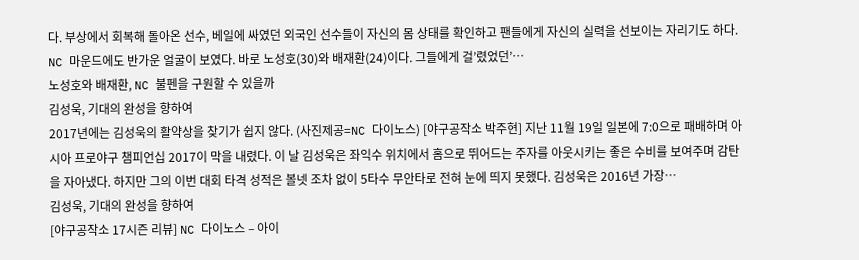다. 부상에서 회복해 돌아온 선수, 베일에 싸였던 외국인 선수들이 자신의 몸 상태를 확인하고 팬들에게 자신의 실력을 선보이는 자리기도 하다. NC 마운드에도 반가운 얼굴이 보였다. 바로 노성호(30)와 배재환(24)이다. 그들에게 걸’렸었던’…
노성호와 배재환, NC 불펜을 구원할 수 있을까
김성욱, 기대의 완성을 향하여
2017년에는 김성욱의 활약상을 찾기가 쉽지 않다. (사진제공=NC 다이노스) [야구공작소 박주현] 지난 11월 19일 일본에 7:0으로 패배하며 아시아 프로야구 챔피언십 2017이 막을 내렸다. 이 날 김성욱은 좌익수 위치에서 홈으로 뛰어드는 주자를 아웃시키는 좋은 수비를 보여주며 감탄을 자아냈다. 하지만 그의 이번 대회 타격 성적은 볼넷 조차 없이 5타수 무안타로 전혀 눈에 띄지 못했다. 김성욱은 2016년 가장…
김성욱, 기대의 완성을 향하여
[야구공작소 17시즌 리뷰] NC 다이노스 – 아이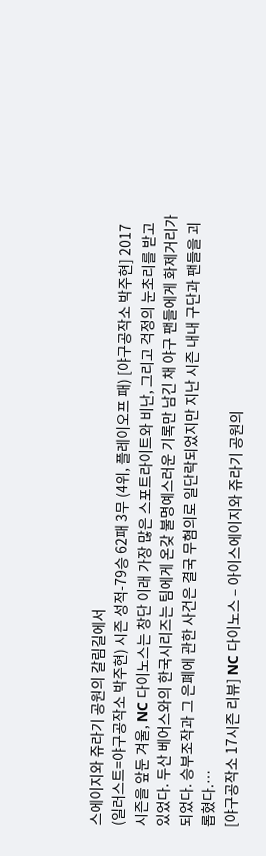스에이지와 쥬라기 공원의 갈림길에서
(일러스트=야구공작소 박주현) 시즌 성적-79승 62패 3무 (4위, 플레이오프 패) [야구공작소 박주현] 2017 시즌을 앞둔 겨울, NC 다이노스는 창단 이래 가장 많은 스포트라이트와 비난, 그리고 걱정의 눈초리를 받고 있었다. 두산 베어스와의 한국시리즈는 팀에게 온갖 불명예스러운 기록만 남긴 채 야구 팬들에게 화제거리가 되었다. 승부조작과 그 은폐에 관한 사건은 결국 무혐의로 일단락되었지만 지난 시즌 내내 구단과 팬들을 괴롭혔다.…
[야구공작소 17시즌 리뷰] NC 다이노스 – 아이스에이지와 쥬라기 공원의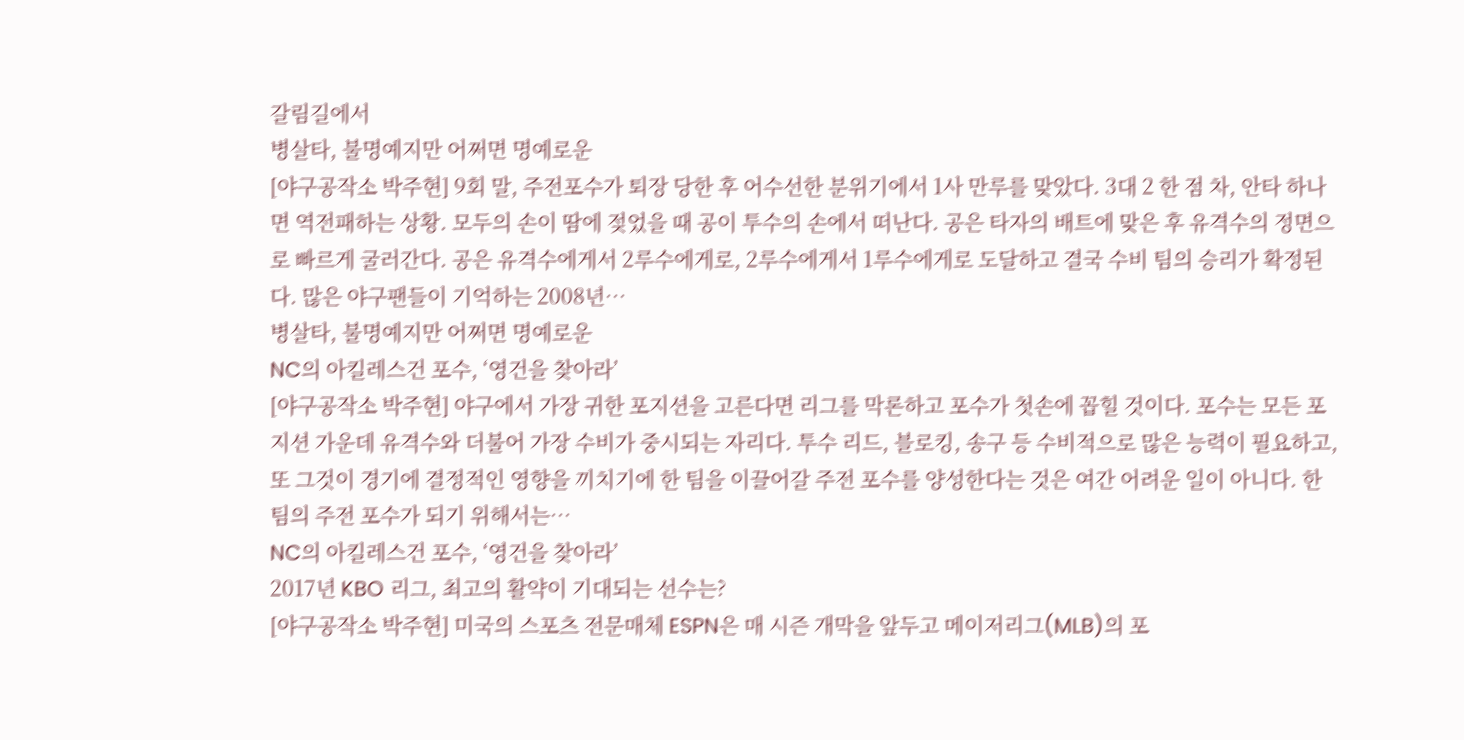갈림길에서
병살타, 불명예지만 어쩌면 명예로운
[야구공작소 박주현] 9회 말, 주전포수가 퇴장 당한 후 어수선한 분위기에서 1사 만루를 맞았다. 3대 2 한 점 차, 안타 하나면 역전패하는 상황. 모두의 손이 땀에 젖었을 때 공이 투수의 손에서 떠난다. 공은 타자의 배트에 맞은 후 유격수의 정면으로 빠르게 굴러간다. 공은 유격수에게서 2루수에게로, 2루수에게서 1루수에게로 도달하고 결국 수비 팀의 승리가 확정된다. 많은 야구팬들이 기억하는 2008년…
병살타, 불명예지만 어쩌면 명예로운
NC의 아킬레스건 포수, ‘영건을 찾아라’
[야구공작소 박주현] 야구에서 가장 귀한 포지션을 고른다면 리그를 막론하고 포수가 첫손에 꼽힐 것이다. 포수는 모든 포지션 가운데 유격수와 더불어 가장 수비가 중시되는 자리다. 투수 리드, 블로킹, 송구 등 수비적으로 많은 능력이 필요하고, 또 그것이 경기에 결정적인 영향을 끼치기에 한 팀을 이끌어갈 주전 포수를 양성한다는 것은 여간 어려운 일이 아니다. 한 팀의 주전 포수가 되기 위해서는…
NC의 아킬레스건 포수, ‘영건을 찾아라’
2017년 KBO 리그, 최고의 활약이 기대되는 선수는?
[야구공작소 박주현] 미국의 스포츠 전문매체 ESPN은 매 시즌 개막을 앞두고 메이저리그(MLB)의 포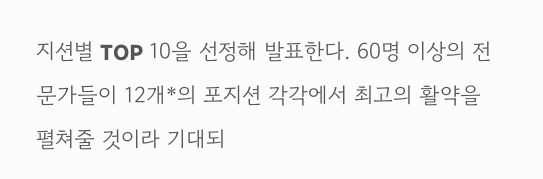지션별 TOP 10을 선정해 발표한다. 60명 이상의 전문가들이 12개*의 포지션 각각에서 최고의 활약을 펼쳐줄 것이라 기대되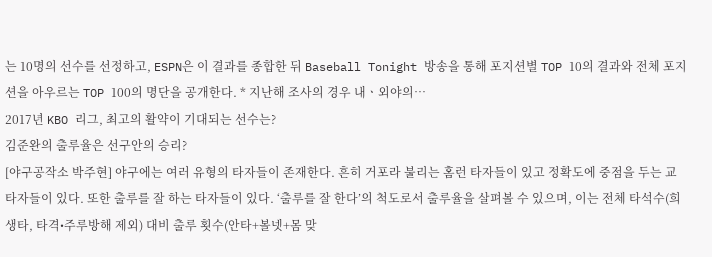는 10명의 선수를 선정하고, ESPN은 이 결과를 종합한 뒤 Baseball Tonight 방송을 통해 포지션별 TOP 10의 결과와 전체 포지션을 아우르는 TOP 100의 명단을 공개한다. * 지난해 조사의 경우 내ㆍ외야의…
2017년 KBO 리그, 최고의 활약이 기대되는 선수는?
김준완의 출루율은 선구안의 승리?
[야구공작소 박주현] 야구에는 여러 유형의 타자들이 존재한다. 흔히 거포라 불리는 홈런 타자들이 있고 정확도에 중점을 두는 교타자들이 있다. 또한 출루를 잘 하는 타자들이 있다. ‘출루를 잘 한다’의 척도로서 출루율을 살펴볼 수 있으며, 이는 전체 타석수(희생타, 타격•주루방해 제외) 대비 출루 횟수(안타+볼넷+몸 맞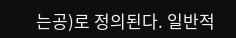는공)로 정의된다. 일반적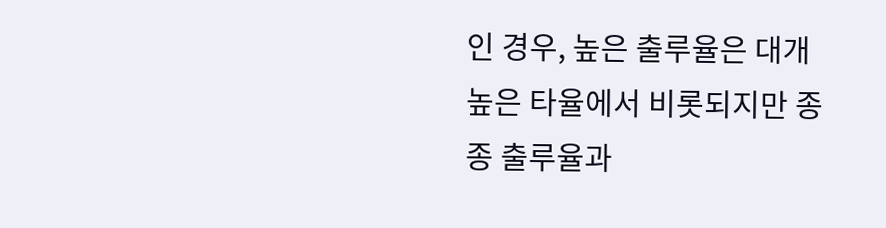인 경우, 높은 출루율은 대개 높은 타율에서 비롯되지만 종종 출루율과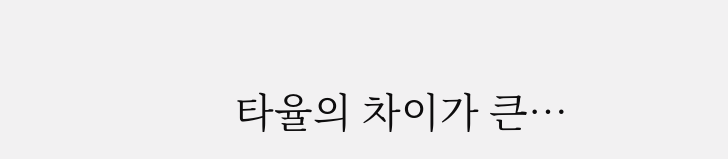타율의 차이가 큰…